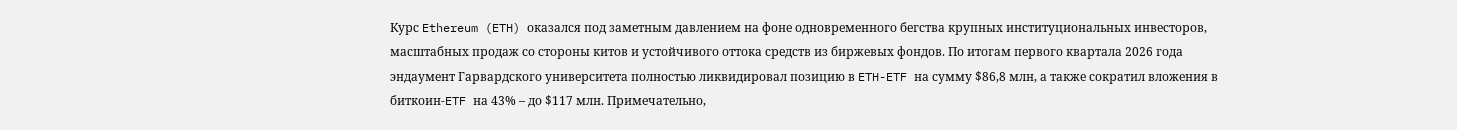Курс Ethereum (ETH) оказался под заметным давлением на фоне одновременного бегства крупных институциональных инвесторов, масштабных продаж со стороны китов и устойчивого оттока средств из биржевых фондов. По итогам первого квартала 2026 года эндаумент Гарвардского университета полностью ликвидировал позицию в ETH-ETF на сумму $86,8 млн, а также сократил вложения в биткоин-ETF на 43% – до $117 млн. Примечательно,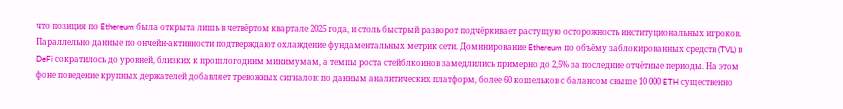что позиция по Ethereum была открыта лишь в четвёртом квартале 2025 года, и столь быстрый разворот подчёркивает растущую осторожность институциональных игроков.
Параллельно данные по ончейн-активности подтверждают охлаждение фундаментальных метрик сети. Доминирование Ethereum по объёму заблокированных средств (TVL) в DeFi сократилось до уровней, близких к прошлогодним минимумам, а темпы роста стейблкоинов замедлились примерно до 2,5% за последние отчётные периоды. На этом фоне поведение крупных держателей добавляет тревожных сигналов: по данным аналитических платформ, более 60 кошельков с балансом свыше 10 000 ETH существенно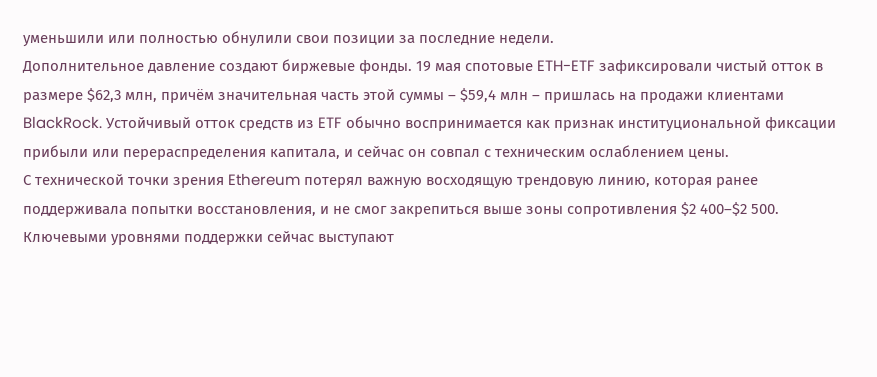уменьшили или полностью обнулили свои позиции за последние недели.
Дополнительное давление создают биржевые фонды. 19 мая спотовые ETH-ETF зафиксировали чистый отток в размере $62,3 млн, причём значительная часть этой суммы – $59,4 млн – пришлась на продажи клиентами BlackRock. Устойчивый отток средств из ETF обычно воспринимается как признак институциональной фиксации прибыли или перераспределения капитала, и сейчас он совпал с техническим ослаблением цены.
С технической точки зрения Ethereum потерял важную восходящую трендовую линию, которая ранее поддерживала попытки восстановления, и не смог закрепиться выше зоны сопротивления $2 400–$2 500. Ключевыми уровнями поддержки сейчас выступают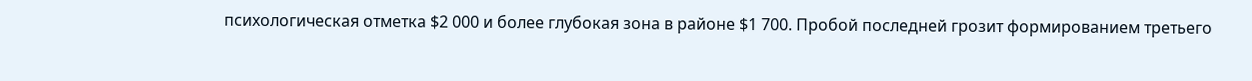психологическая отметка $2 000 и более глубокая зона в районе $1 700. Пробой последней грозит формированием третьего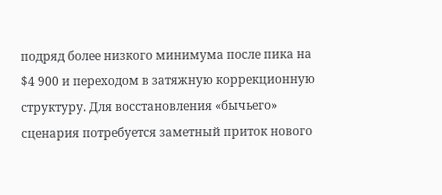подряд более низкого минимума после пика на $4 900 и переходом в затяжную коррекционную структуру. Для восстановления «бычьего» сценария потребуется заметный приток нового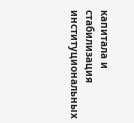капитала и стабилизация институциональных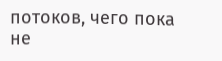потоков, чего пока не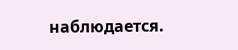наблюдается.